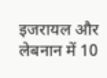इजरायल और लेबनान में 10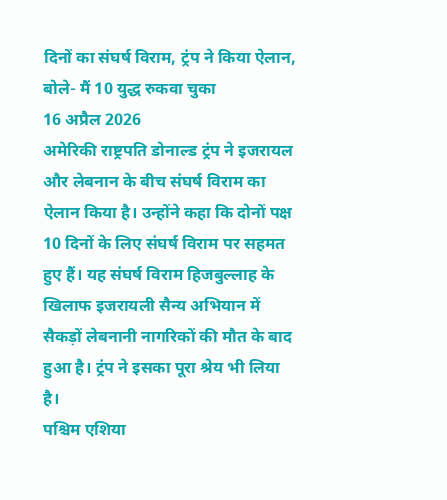दिनों का संघर्ष विराम, ट्रंप ने किया ऐलान, बोले- मैं 10 युद्ध रुकवा चुका
16 अप्रैल 2026
अमेरिकी राष्ट्रपति डोनाल्ड ट्रंप ने इजरायल और लेबनान के बीच संघर्ष विराम का ऐलान किया है। उन्होंने कहा कि दोनों पक्ष 10 दिनों के लिए संघर्ष विराम पर सहमत हुए हैं। यह संघर्ष विराम हिजबुल्लाह के खिलाफ इजरायली सैन्य अभियान में सैकड़ों लेबनानी नागरिकों की मौत के बाद हुआ है। ट्रंप ने इसका पूरा श्रेय भी लिया है।
पश्चिम एशिया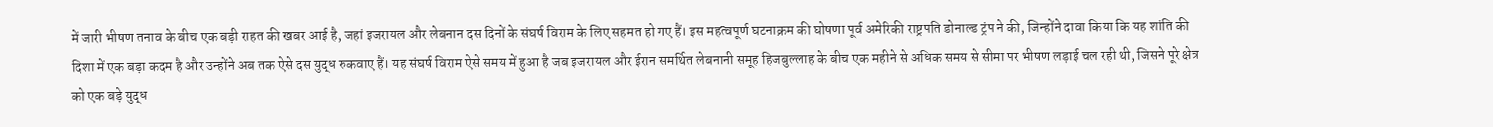में जारी भीषण तनाव के बीच एक बड़ी राहत की खबर आई है, जहां इजरायल और लेबनान दस दिनों के संघर्ष विराम के लिए सहमत हो गए हैं। इस महत्वपूर्ण घटनाक्रम की घोषणा पूर्व अमेरिकी राष्ट्रपति डोनाल्ड ट्रंप ने की, जिन्होंने दावा किया कि यह शांति की दिशा में एक बड़ा कदम है और उन्होंने अब तक ऐसे दस युद्ध रुकवाए हैं। यह संघर्ष विराम ऐसे समय में हुआ है जब इजरायल और ईरान समर्थित लेबनानी समूह हिजबुल्लाह के बीच एक महीने से अधिक समय से सीमा पर भीषण लड़ाई चल रही थी, जिसने पूरे क्षेत्र को एक बड़े युद्ध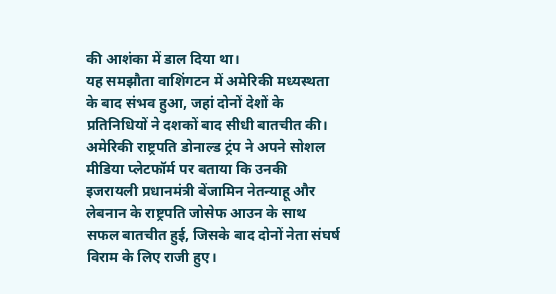की आशंका में डाल दिया था।
यह समझौता वाशिंगटन में अमेरिकी मध्यस्थता के बाद संभव हुआ, जहां दोनों देशों के प्रतिनिधियों ने दशकों बाद सीधी बातचीत की। अमेरिकी राष्ट्रपति डोनाल्ड ट्रंप ने अपने सोशल मीडिया प्लेटफॉर्म पर बताया कि उनकी इजरायली प्रधानमंत्री बेंजामिन नेतन्याहू और लेबनान के राष्ट्रपति जोसेफ आउन के साथ सफल बातचीत हुई, जिसके बाद दोनों नेता संघर्ष विराम के लिए राजी हुए।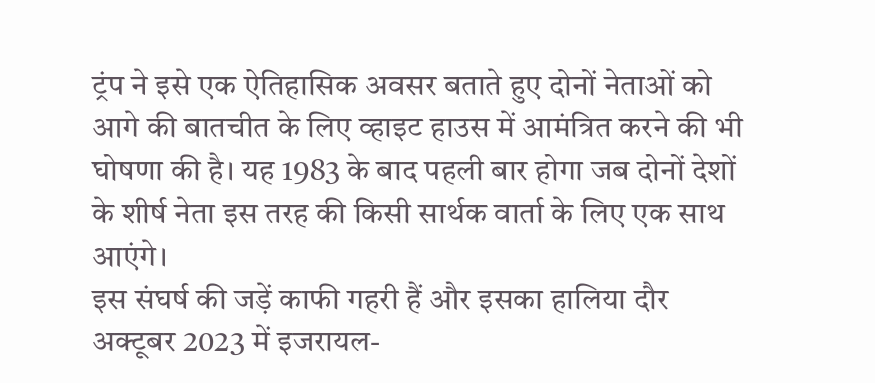ट्रंप ने इसे एक ऐतिहासिक अवसर बताते हुए दोनों नेताओं को आगे की बातचीत के लिए व्हाइट हाउस में आमंत्रित करने की भी घोषणा की है। यह 1983 के बाद पहली बार होगा जब दोनों देशों के शीर्ष नेता इस तरह की किसी सार्थक वार्ता के लिए एक साथ आएंगे।
इस संघर्ष की जड़ें काफी गहरी हैं और इसका हालिया दौर अक्टूबर 2023 में इजरायल-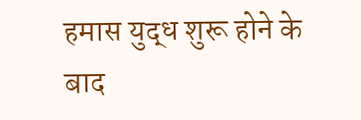हमास युद्ध शुरू होने के बाद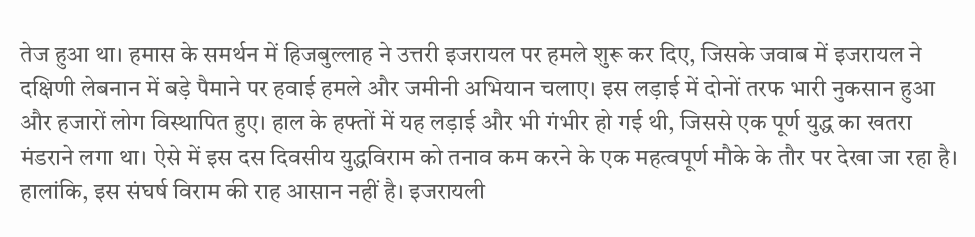तेज हुआ था। हमास के समर्थन में हिजबुल्लाह ने उत्तरी इजरायल पर हमले शुरू कर दिए, जिसके जवाब में इजरायल ने दक्षिणी लेबनान में बड़े पैमाने पर हवाई हमले और जमीनी अभियान चलाए। इस लड़ाई में दोनों तरफ भारी नुकसान हुआ और हजारों लोग विस्थापित हुए। हाल के हफ्तों में यह लड़ाई और भी गंभीर हो गई थी, जिससे एक पूर्ण युद्ध का खतरा मंडराने लगा था। ऐसे में इस दस दिवसीय युद्धविराम को तनाव कम करने के एक महत्वपूर्ण मौके के तौर पर देखा जा रहा है।
हालांकि, इस संघर्ष विराम की राह आसान नहीं है। इजरायली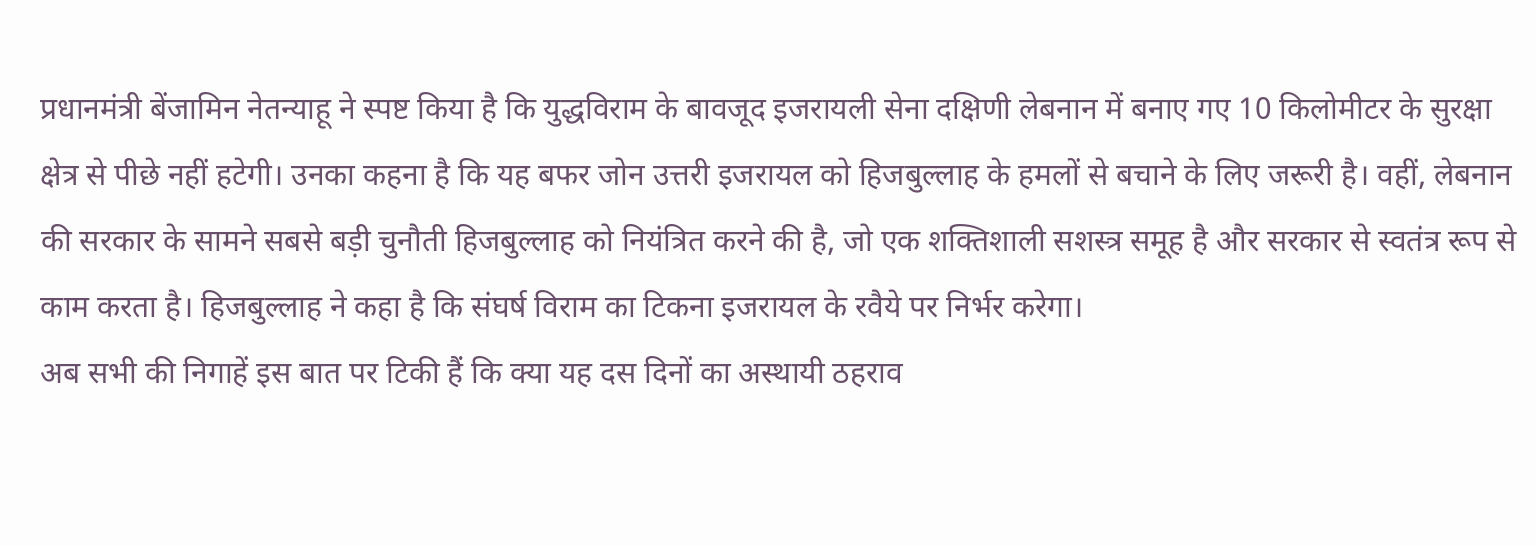प्रधानमंत्री बेंजामिन नेतन्याहू ने स्पष्ट किया है कि युद्धविराम के बावजूद इजरायली सेना दक्षिणी लेबनान में बनाए गए 10 किलोमीटर के सुरक्षा क्षेत्र से पीछे नहीं हटेगी। उनका कहना है कि यह बफर जोन उत्तरी इजरायल को हिजबुल्लाह के हमलों से बचाने के लिए जरूरी है। वहीं, लेबनान की सरकार के सामने सबसे बड़ी चुनौती हिजबुल्लाह को नियंत्रित करने की है, जो एक शक्तिशाली सशस्त्र समूह है और सरकार से स्वतंत्र रूप से काम करता है। हिजबुल्लाह ने कहा है कि संघर्ष विराम का टिकना इजरायल के रवैये पर निर्भर करेगा।
अब सभी की निगाहें इस बात पर टिकी हैं कि क्या यह दस दिनों का अस्थायी ठहराव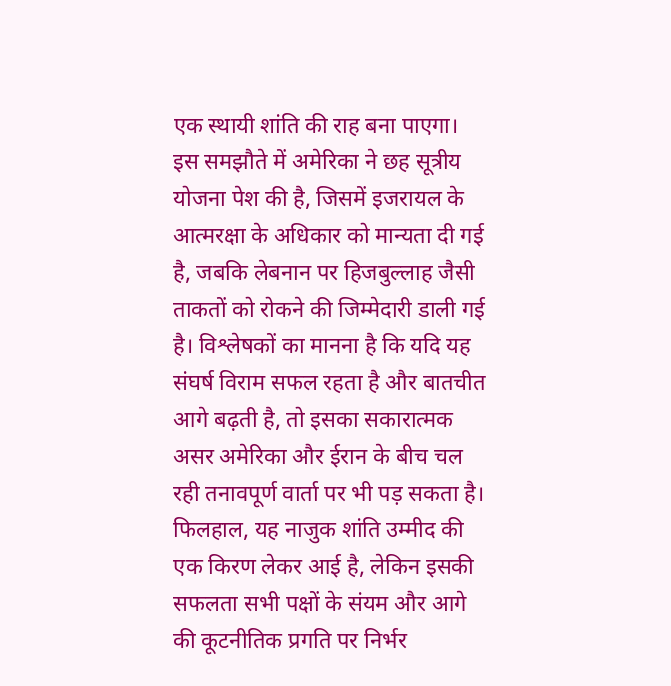एक स्थायी शांति की राह बना पाएगा। इस समझौते में अमेरिका ने छह सूत्रीय योजना पेश की है, जिसमें इजरायल के आत्मरक्षा के अधिकार को मान्यता दी गई है, जबकि लेबनान पर हिजबुल्लाह जैसी ताकतों को रोकने की जिम्मेदारी डाली गई है। विश्लेषकों का मानना है कि यदि यह संघर्ष विराम सफल रहता है और बातचीत आगे बढ़ती है, तो इसका सकारात्मक असर अमेरिका और ईरान के बीच चल रही तनावपूर्ण वार्ता पर भी पड़ सकता है। फिलहाल, यह नाजुक शांति उम्मीद की एक किरण लेकर आई है, लेकिन इसकी सफलता सभी पक्षों के संयम और आगे की कूटनीतिक प्रगति पर निर्भर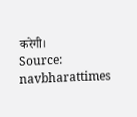करेगी।
Source: navbharattimes